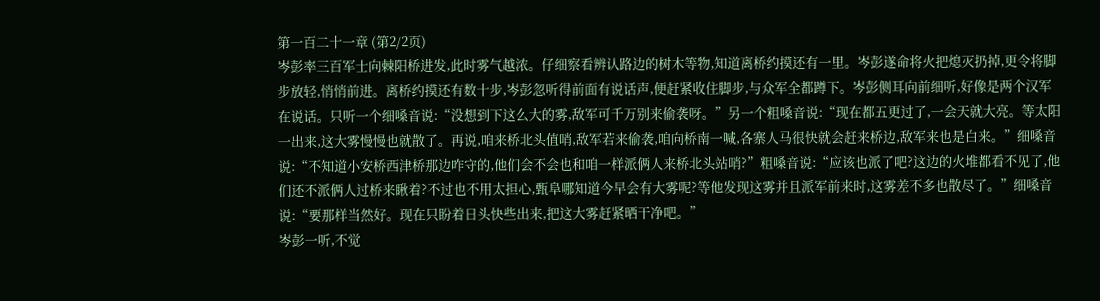第一百二十一章 (第2/2页)
岑彭率三百军士向棘阳桥进发,此时雾气越浓。仔细察看辨认路边的树木等物,知道离桥约摸还有一里。岑彭遂命将火把熄灭扔掉,更令将脚步放轻,悄悄前进。离桥约摸还有数十步,岑彭忽听得前面有说话声,便赶紧收住脚步,与众军全都蹲下。岑彭侧耳向前细听,好像是两个汉军在说话。只听一个细嗓音说:“没想到下这么大的雾,敌军可千万别来偷袭呀。”另一个粗嗓音说:“现在都五更过了,一会天就大亮。等太阳一出来,这大雾慢慢也就散了。再说,咱来桥北头值哨,敌军若来偷袭,咱向桥南一喊,各寨人马很快就会赶来桥边,敌军来也是白来。”细嗓音说:“不知道小安桥西津桥那边咋守的,他们会不会也和咱一样派俩人来桥北头站哨?”粗嗓音说:“应该也派了吧?这边的火堆都看不见了,他们还不派俩人过桥来瞅着?不过也不用太担心,甄阜哪知道今早会有大雾呢?等他发现这雾并且派军前来时,这雾差不多也散尽了。”细嗓音说:“要那样当然好。现在只盼着日头快些出来,把这大雾赶紧晒干净吧。”
岑彭一听,不觉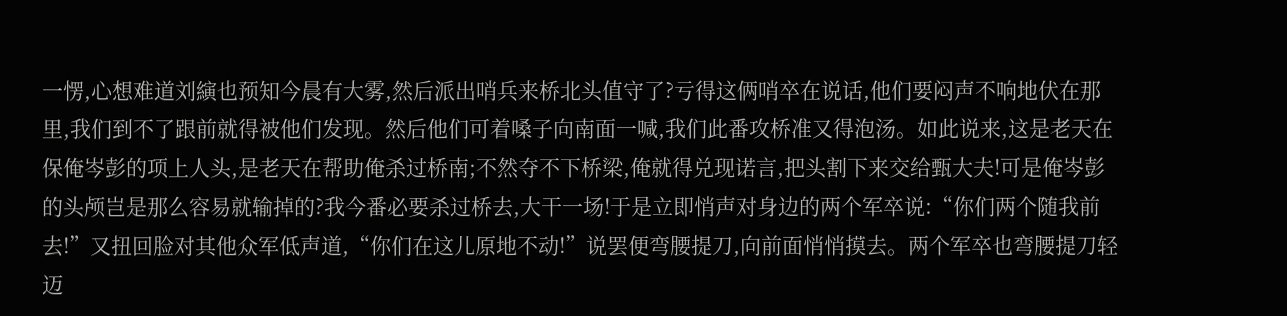一愣,心想难道刘縯也预知今晨有大雾,然后派出哨兵来桥北头值守了?亏得这俩哨卒在说话,他们要闷声不响地伏在那里,我们到不了跟前就得被他们发现。然后他们可着嗓子向南面一喊,我们此番攻桥准又得泡汤。如此说来,这是老天在保俺岑彭的项上人头,是老天在帮助俺杀过桥南;不然夺不下桥梁,俺就得兑现诺言,把头割下来交给甄大夫!可是俺岑彭的头颅岂是那么容易就输掉的?我今番必要杀过桥去,大干一场!于是立即悄声对身边的两个军卒说:“你们两个随我前去!”又扭回脸对其他众军低声道,“你们在这儿原地不动!”说罢便弯腰提刀,向前面悄悄摸去。两个军卒也弯腰提刀轻迈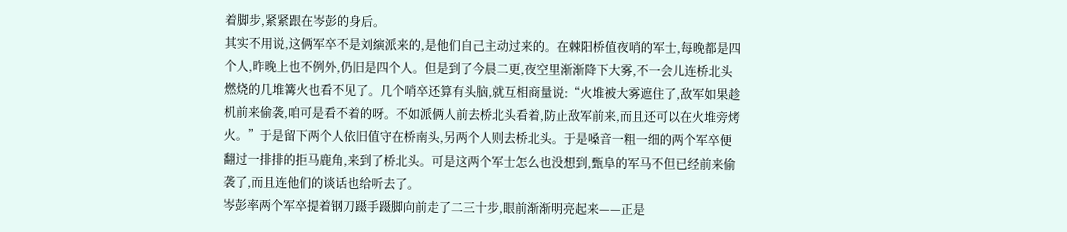着脚步,紧紧跟在岑彭的身后。
其实不用说,这俩军卒不是刘縯派来的,是他们自己主动过来的。在棘阳桥值夜哨的军士,每晚都是四个人,昨晚上也不例外,仍旧是四个人。但是到了今晨二更,夜空里渐渐降下大雾,不一会儿连桥北头燃烧的几堆篝火也看不见了。几个哨卒还算有头脑,就互相商量说:“火堆被大雾遮住了,敌军如果趁机前来偷袭,咱可是看不着的呀。不如派俩人前去桥北头看着,防止敌军前来,而且还可以在火堆旁烤火。”于是留下两个人依旧值守在桥南头,另两个人则去桥北头。于是嗓音一粗一细的两个军卒便翻过一排排的拒马鹿角,来到了桥北头。可是这两个军士怎么也没想到,甄阜的军马不但已经前来偷袭了,而且连他们的谈话也给听去了。
岑彭率两个军卒提着钢刀蹑手蹑脚向前走了二三十步,眼前渐渐明亮起来——正是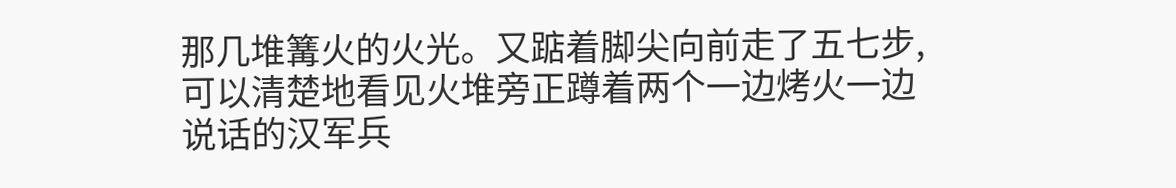那几堆篝火的火光。又踮着脚尖向前走了五七步,可以清楚地看见火堆旁正蹲着两个一边烤火一边说话的汉军兵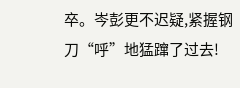卒。岑彭更不迟疑,紧握钢刀“呼”地猛蹿了过去!